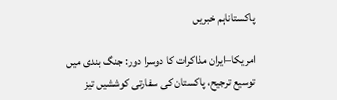پاکستاناہم خبریں

امریکا–ایران مذاکرات کا دوسرا دور: جنگ بندی میں توسیع ترجیح، پاکستان کی سفارتی کوششیں تیز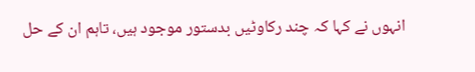انہوں نے کہا کہ چند رکاوٹیں بدستور موجود ہیں، تاہم ان کے حل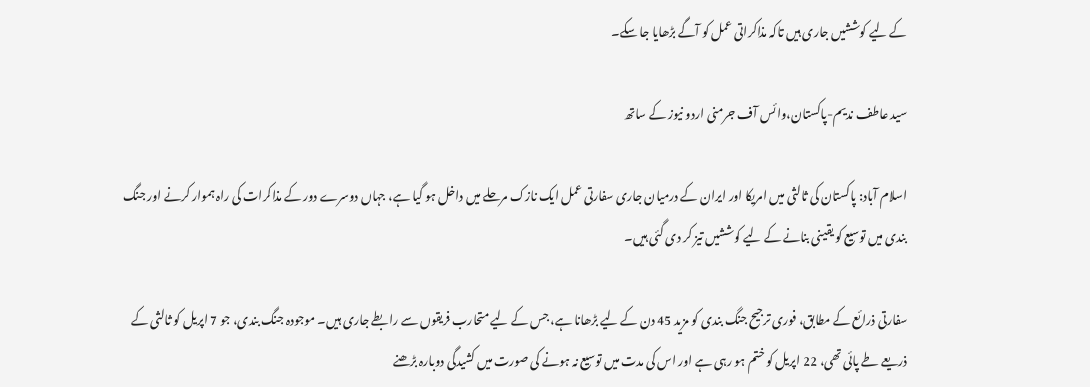کے لیے کوششیں جاری ہیں تاکہ مذاکراتی عمل کو آگے بڑھایا جا سکے۔

سید عاطف ندیم-پاکستان،وائس آف جرمنی اردو نیوز کے ساتھ

اسلام آباد: پاکستان کی ثالثی میں امریکا اور ایران کے درمیان جاری سفارتی عمل ایک نازک مرحلے میں داخل ہو گیا ہے، جہاں دوسرے دور کے مذاکرات کی راہ ہموار کرنے اور جنگ بندی میں توسیع کو یقینی بنانے کے لیے کوششیں تیز کر دی گئی ہیں۔

سفارتی ذرائع کے مطابق، فوری ترجیح جنگ بندی کو مزید 45 دن کے لیے بڑھانا ہے، جس کے لیے متحارب فریقوں سے رابطے جاری ہیں۔ موجودہ جنگ بندی، جو 7 اپریل کو ثالثی کے ذریعے طے پائی تھی، 22 اپریل کو ختم ہو رہی ہے اور اس کی مدت میں توسیع نہ ہونے کی صورت میں کشیدگی دوبارہ بڑھنے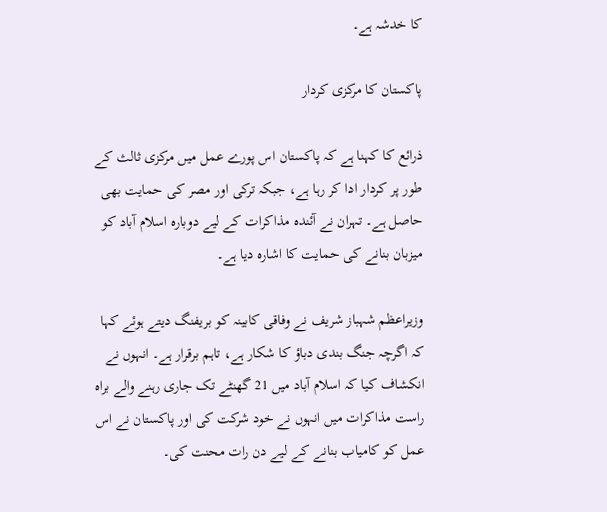کا خدشہ ہے۔

پاکستان کا مرکزی کردار

ذرائع کا کہنا ہے کہ پاکستان اس پورے عمل میں مرکزی ثالث کے طور پر کردار ادا کر رہا ہے، جبکہ ترکی اور مصر کی حمایت بھی حاصل ہے۔ تہران نے آئندہ مذاکرات کے لیے دوبارہ اسلام آباد کو میزبان بنانے کی حمایت کا اشارہ دیا ہے۔

وزیراعظم شہباز شریف نے وفاقی کابینہ کو بریفنگ دیتے ہوئے کہا کہ اگرچہ جنگ بندی دباؤ کا شکار ہے، تاہم برقرار ہے۔ انہوں نے انکشاف کیا کہ اسلام آباد میں 21 گھنٹے تک جاری رہنے والے براہ راست مذاکرات میں انہوں نے خود شرکت کی اور پاکستان نے اس عمل کو کامیاب بنانے کے لیے دن رات محنت کی۔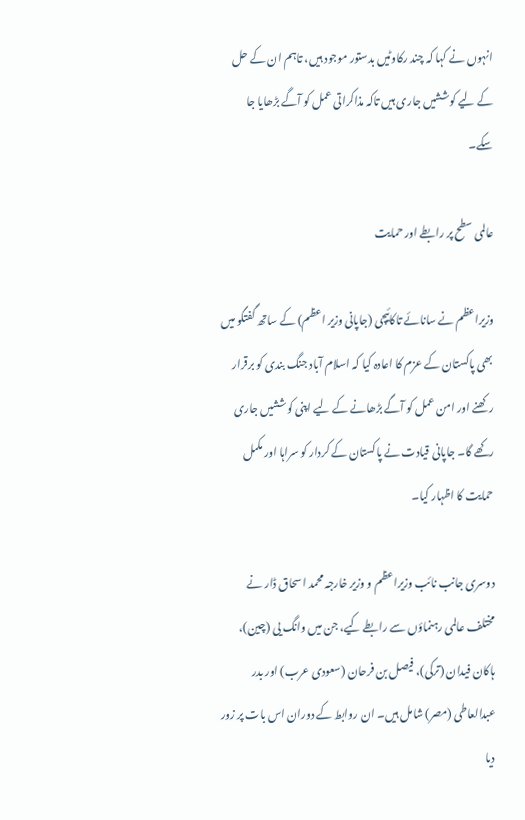انہوں نے کہا کہ چند رکاوٹیں بدستور موجود ہیں، تاہم ان کے حل کے لیے کوششیں جاری ہیں تاکہ مذاکراتی عمل کو آگے بڑھایا جا سکے۔

عالمی سطح پر رابطے اور حمایت

وزیراعظم نے سانائے تاکائیچی (جاپانی وزیر اعظم) کے ساتھ گفتگو میں بھی پاکستان کے عزم کا اعادہ کیا کہ اسلام آباد جنگ بندی کو برقرار رکھنے اور امن عمل کو آگے بڑھانے کے لیے اپنی کوششیں جاری رکھے گا۔ جاپانی قیادت نے پاکستان کے کردار کو سراہا اور مکمل حمایت کا اظہار کیا۔

دوسری جانب نائب وزیراعظم و وزیر خارجہ محمد اسحاق ڈار نے مختلف عالمی رہنماؤں سے رابطے کیے، جن میں وانگ یی (چین)، ہاکان فیدان (ترکی)، فیصل بن فرحان (سعودی عرب) اور بدر عبدالعاطی (مصر) شامل ہیں۔ ان روابط کے دوران اس بات پر زور دیا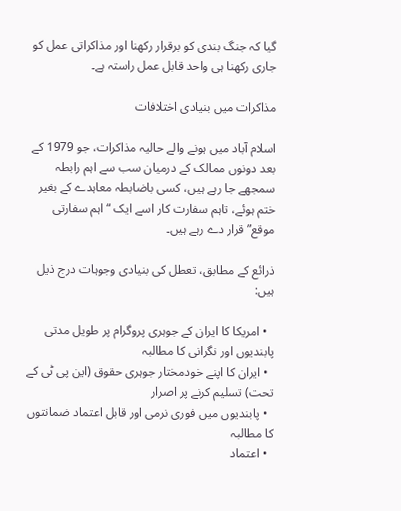گیا کہ جنگ بندی کو برقرار رکھنا اور مذاکراتی عمل کو جاری رکھنا ہی واحد قابل عمل راستہ ہے۔

مذاکرات میں بنیادی اختلافات

اسلام آباد میں ہونے والے حالیہ مذاکرات، جو 1979 کے بعد دونوں ممالک کے درمیان سب سے اہم رابطہ سمجھے جا رہے ہیں، کسی باضابطہ معاہدے کے بغیر ختم ہوئے، تاہم سفارت کار اسے ایک “اہم سفارتی موقع” قرار دے رہے ہیں۔

ذرائع کے مطابق، تعطل کی بنیادی وجوہات درج ذیل ہیں:

  • امریکا کا ایران کے جوہری پروگرام پر طویل مدتی پابندیوں اور نگرانی کا مطالبہ
  • ایران کا اپنے خودمختار جوہری حقوق (این پی ٹی کے تحت) تسلیم کرنے پر اصرار
  • پابندیوں میں فوری نرمی اور قابل اعتماد ضمانتوں کا مطالبہ
  • اعتماد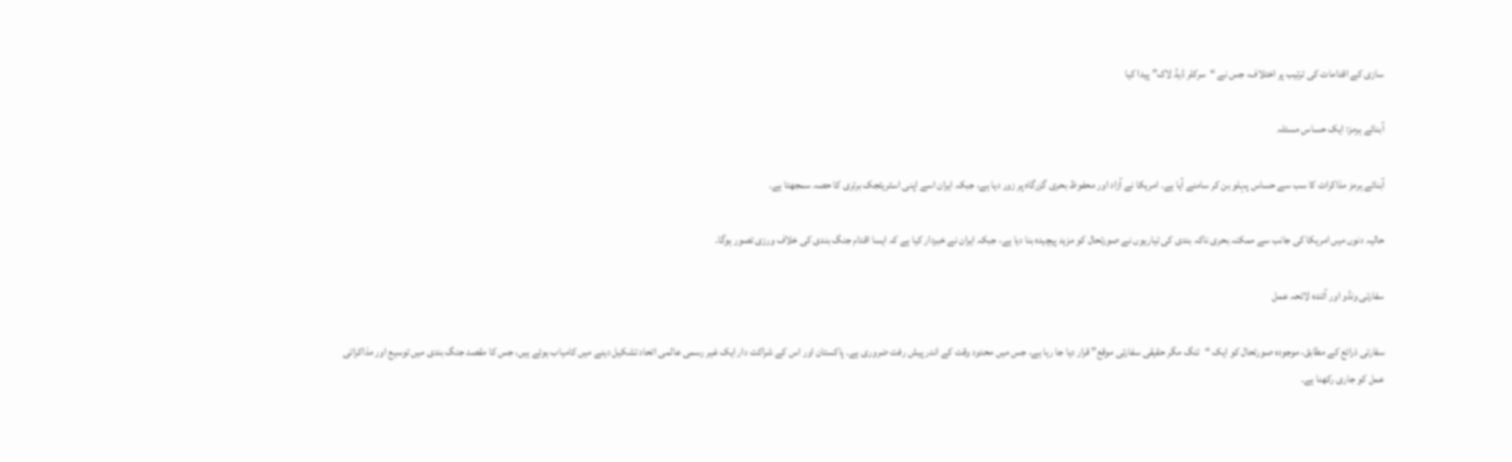سازی کے اقدامات کی ترتیب پر اختلاف، جس نے “سرکلر ڈیڈ لاک” پیدا کیا

آبنائے ہرمز: ایک حساس مسئلہ

آبنائے ہرمز مذاکرات کا سب سے حساس پہلو بن کر سامنے آیا ہے۔ امریکا نے آزاد اور محفوظ بحری گزرگاہ پر زور دیا ہے، جبکہ ایران اسے اپنی اسٹریٹجک برتری کا حصہ سمجھتا ہے۔

حالیہ دنوں میں امریکا کی جانب سے ممکنہ بحری ناکہ بندی کی تیاریوں نے صورتحال کو مزید پیچیدہ بنا دیا ہے، جبکہ ایران نے خبردار کیا ہے کہ ایسا اقدام جنگ بندی کی خلاف ورزی تصور ہوگا۔

سفارتی ونڈو اور آئندہ لائحہ عمل

سفارتی ذرائع کے مطابق، موجودہ صورتحال کو ایک “تنگ مگر حقیقی سفارتی موقع” قرار دیا جا رہا ہے، جس میں محدود وقت کے اندر پیش رفت ضروری ہے۔ پاکستان اور اس کے شراکت دار ایک غیر رسمی عالمی اتحاد تشکیل دینے میں کامیاب ہوئے ہیں، جس کا مقصد جنگ بندی میں توسیع اور مذاکراتی عمل کو جاری رکھنا ہے۔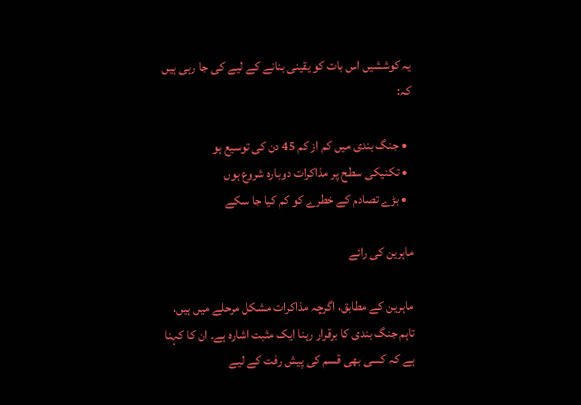یہ کوششیں اس بات کو یقینی بنانے کے لیے کی جا رہی ہیں کہ:

  • جنگ بندی میں کم از کم 45 دن کی توسیع ہو
  • تکنیکی سطح پر مذاکرات دوبارہ شروع ہوں
  • بڑے تصادم کے خطرے کو کم کیا جا سکے

ماہرین کی رائے

ماہرین کے مطابق، اگرچہ مذاکرات مشکل مرحلے میں ہیں، تاہم جنگ بندی کا برقرار رہنا ایک مثبت اشارہ ہے۔ ان کا کہنا ہے کہ کسی بھی قسم کی پیش رفت کے لیے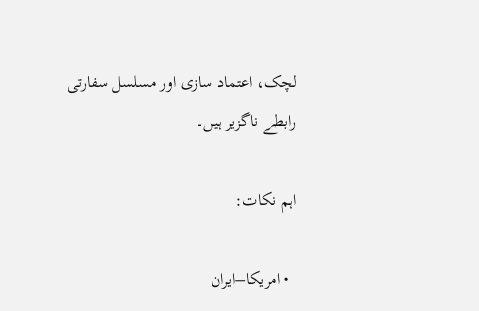لچک، اعتماد سازی اور مسلسل سفارتی رابطے ناگزیر ہیں۔

اہم نکات:

  • امریکا–ایران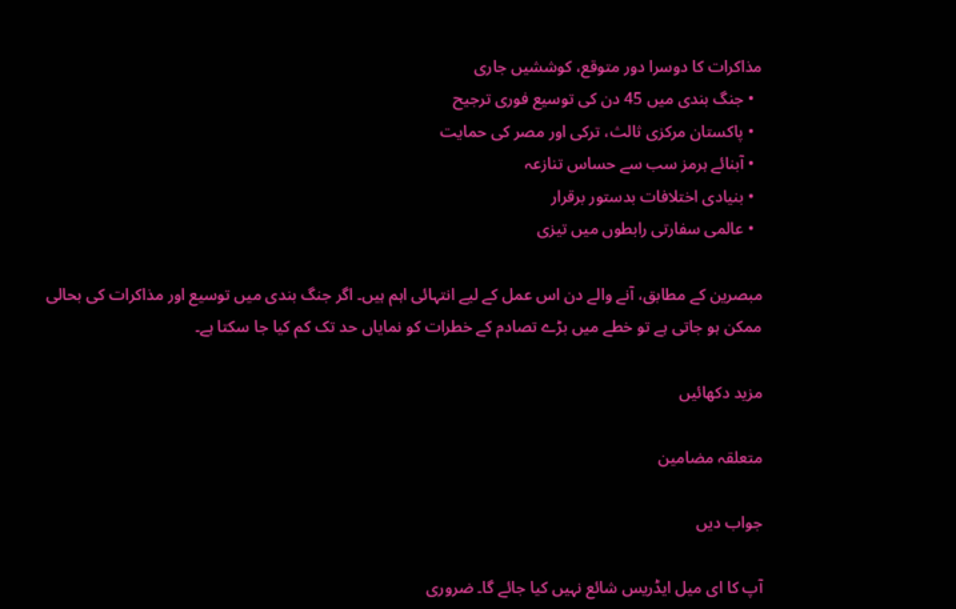مذاکرات کا دوسرا دور متوقع، کوششیں جاری
  • جنگ بندی میں 45 دن کی توسیع فوری ترجیح
  • پاکستان مرکزی ثالث، ترکی اور مصر کی حمایت
  • آبنائے ہرمز سب سے حساس تنازعہ
  • بنیادی اختلافات بدستور برقرار
  • عالمی سفارتی رابطوں میں تیزی

مبصرین کے مطابق، آنے والے دن اس عمل کے لیے انتہائی اہم ہیں۔ اگر جنگ بندی میں توسیع اور مذاکرات کی بحالی ممکن ہو جاتی ہے تو خطے میں بڑے تصادم کے خطرات کو نمایاں حد تک کم کیا جا سکتا ہے۔

مزید دکھائیں

متعلقہ مضامین

جواب دیں

آپ کا ای میل ایڈریس شائع نہیں کیا جائے گا۔ ضروری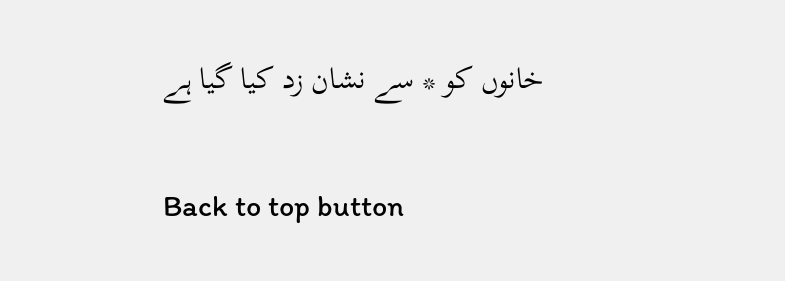خانوں کو * سے نشان زد کیا گیا ہے

Back to top button